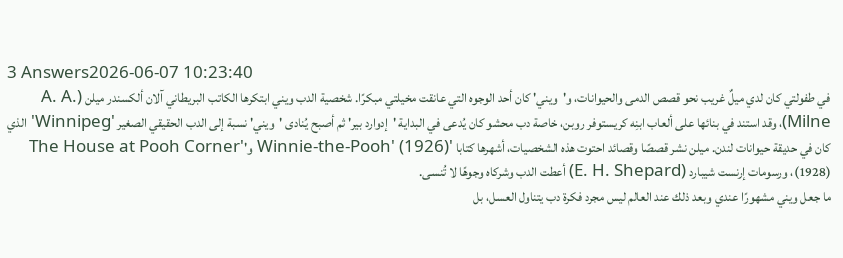3 Answers2026-06-07 10:23:40
في طفولتي كان لدي ميلٌ غريب نحو قصص الدمى والحيوانات، و'ويني' كان أحد الوجوه التي عانقت مخيلتي مبكرًا. شخصية الدب ويني ابتكرها الكاتب البريطاني آلان ألكسندر ميلن (A. A. Milne)، وقد استند في بنائها على ألعاب ابنِه كريستوفر روبن، خاصة دب محشو كان يُدعى في البداية 'إدوارد بير' ثم أصبح يُنادى 'ويني' نسبة إلى الدب الحقيقي الصغير 'Winnipeg' الذي كان في حديقة حيوانات لندن. ميلن نشر قصصًا وقصائد احتوت هذه الشخصيات، أشهرها كتابا 'Winnie-the-Pooh' (1926) و'The House at Pooh Corner' (1928)، ورسومات إرنست شيبارد (E. H. Shepard) أعطت الدب وشركاه وجوهًا لا تُنسى.
ما جعل ويني مشهورًا عندي وبعد ذلك عند العالم ليس مجرد فكرة دب يتناول العسل، بل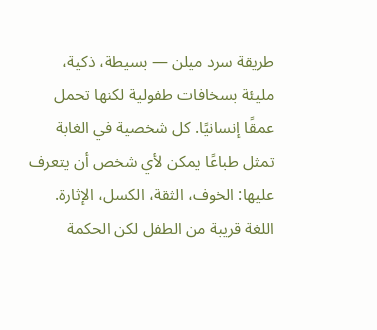طريقة سرد ميلن — بسيطة، ذكية، مليئة بسخافات طفولية لكنها تحمل عمقًا إنسانيًا. كل شخصية في الغابة تمثل طباعًا يمكن لأي شخص أن يتعرف عليها: الخوف، الثقة، الكسل، الإثارة. اللغة قريبة من الطفل لكن الحكمة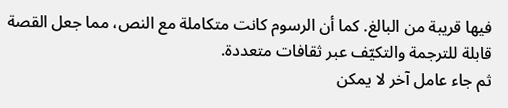فيها قريبة من البالغ. كما أن الرسوم كانت متكاملة مع النص، مما جعل القصة قابلة للترجمة والتكيّف عبر ثقافات متعددة.
ثم جاء عامل آخر لا يمكن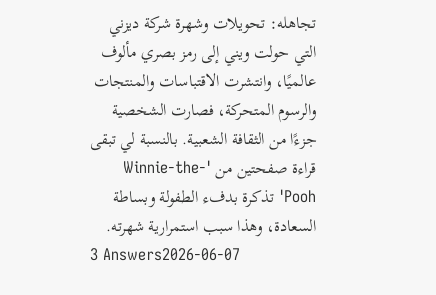تجاهله: تحويلات وشهرة شركة ديزني التي حولت ويني إلى رمز بصري مألوف عالميًا، وانتشرت الاقتباسات والمنتجات والرسوم المتحركة، فصارت الشخصية جزءًا من الثقافة الشعبية. بالنسبة لي تبقى قراءة صفحتين من 'Winnie-the-Pooh' تذكرة بدفء الطفولة وبساطة السعادة، وهذا سبب استمرارية شهرته.
3 Answers2026-06-07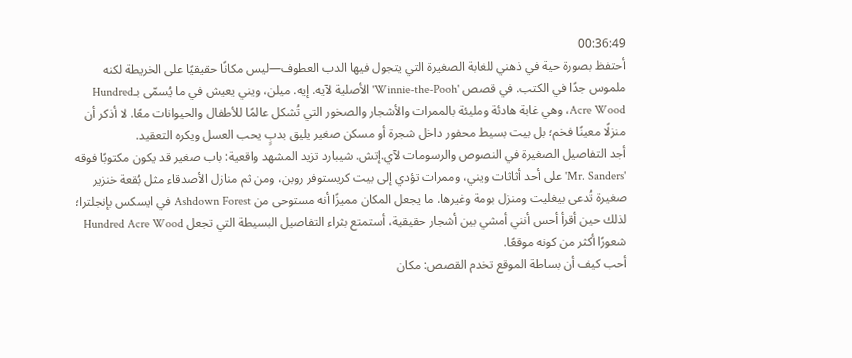00:36:49
أحتفظ بصورة حية في ذهني للغابة الصغيرة التي يتجول فيها الدب العطوف—ليس مكانًا حقيقيًا على الخريطة لكنه ملموس جدًا في الكتب. في قصص 'Winnie-the-Pooh' الأصلية لآيه. إيه. ميلن، ويني يعيش في ما يُسمّى بـHundred Acre Wood، وهي غابة هادئة ومليئة بالممرات والأشجار والصخور التي تُشكل عالمًا للأطفال والحيوانات معًا. لا أذكر أن منزلًا معينًا فخم؛ بل بيت بسيط محفور داخل شجرة أو مسكن صغير يليق بدبٍ يحب العسل ويكره التعقيد.
أجد التفاصيل الصغيرة في النصوص والرسومات لآي.إتش. شيبارد تزيد المشهد واقعية: باب صغير قد يكون مكتوبًا فوقه 'Mr. Sanders' على أحد أثاثات ويني، وممرات تؤدي إلى بيت كريستوفر روبن، ومن ثم منازل الأصدقاء مثل بُقعة خنزير صغيرة تُدعى بيغليت ومنزل بومة وغيرها. ما يجعل المكان مميزًا أنه مستوحى من Ashdown Forest في ايسكس بإنجلترا؛ لذلك حين أقرأ أحس أنني أمشي بين أشجار حقيقية، أستمتع بثراء التفاصيل البسيطة التي تجعل Hundred Acre Wood شعورًا أكثر من كونه موقعًا.
أحب كيف أن بساطة الموقع تخدم القصص: مكان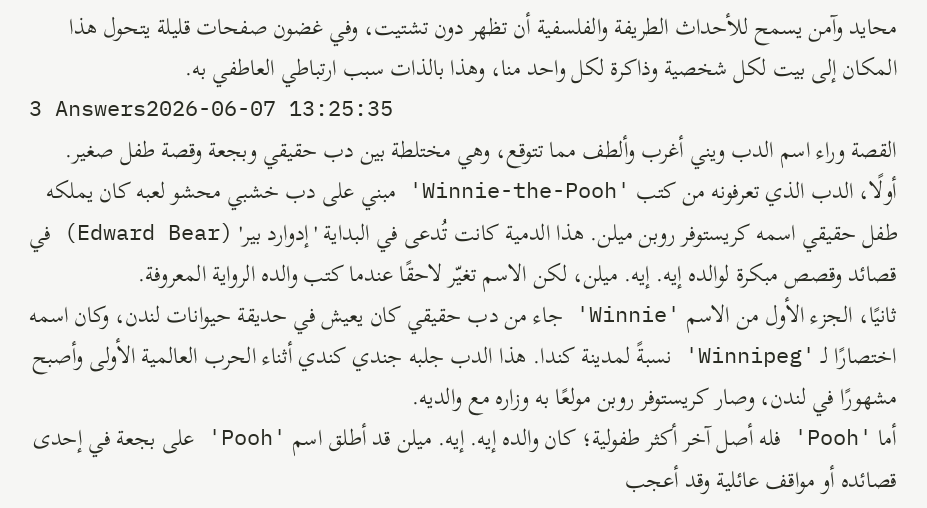محايد وآمن يسمح للأحداث الطريفة والفلسفية أن تظهر دون تشتيت، وفي غضون صفحات قليلة يتحول هذا المكان إلى بيت لكل شخصية وذاكرة لكل واحد منا، وهذا بالذات سبب ارتباطي العاطفي به.
3 Answers2026-06-07 13:25:35
القصة وراء اسم الدب ويني أغرب وألطف مما تتوقع، وهي مختلطة بين دب حقيقي وبجعة وقصة طفل صغير.
أولًا، الدب الذي تعرفونه من كتب 'Winnie-the-Pooh' مبني على دب خشبي محشو لعبه كان يملكه طفل حقيقي اسمه كريستوفر روبن ميلن. هذا الدمية كانت تُدعى في البداية 'إدوارد بير' (Edward Bear) في قصائد وقصص مبكرة لوالده إيه. إيه. ميلن، لكن الاسم تغيّر لاحقًا عندما كتب والده الرواية المعروفة.
ثانيًا، الجزء الأول من الاسم 'Winnie' جاء من دب حقيقي كان يعيش في حديقة حيوانات لندن، وكان اسمه اختصارًا لـ 'Winnipeg' نسبةً لمدينة كندا. هذا الدب جلبه جندي كندي أثناء الحرب العالمية الأولى وأصبح مشهورًا في لندن، وصار كريستوفر روبن مولعًا به وزاره مع والديه.
أما 'Pooh' فله أصل آخر أكثر طفولية؛ كان والده إيه. إيه. ميلن قد أطلق اسم 'Pooh' على بجعة في إحدى قصائده أو مواقف عائلية وقد أعجب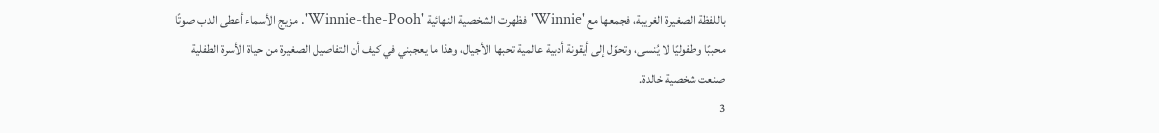باللفظة الصغيرة الغريبة، فجمعها مع 'Winnie' فظهرت الشخصية النهائية 'Winnie-the-Pooh'. مزيج الأسماء أعطى الدب صوتًا محببًا وطفوليًا لا يُنسى، وتحوّل إلى أيقونة أدبية عالمية تحبها الأجيال، وهذا ما يعجبني في كيف أن التفاصيل الصغيرة من حياة الأسرة الطفلية صنعت شخصية خالدة.
3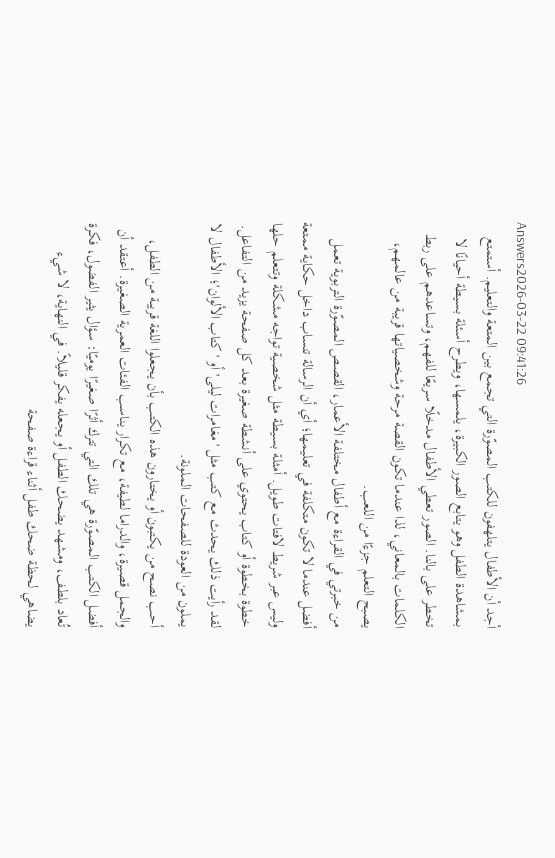Answers2026-03-22 09:41:26
أجد أن الأطفال يتلهفون للكتب المصوّرة التي تجمع بين المتعة والتعليم. أستمتع بمشاهدة الطفل وهو يتابع الصور الكبيرة، يلمسها، ويطرح أسئلة بسيطة أحيانًا لا تخطر على بالنا. الصور تعطي الأطفال مدخلًا سريعًا للفهم، وتساعدهم على ربط الكلمات بالمعاني، لذا عندما تكون القصة مرحة وشخصياتها قريبة من عالمهم، يصبح التعلم جزءًا من اللعب.
من خبرتي في القراءة مع أطفال مختلفة الأعمار، القصص المصوّرة التربوية تعمل أفضل عندما لا تكون متكلفة في تعليمها؛ أي أن الرسالة تنساب داخل حكاية ممتعة وليس عبر شريط لافتات طويل. أمثلة بسيطة مثل شخصية تواجه مشكلة وتتعلم حلها خطوة بخطوة أو كتاب يحتوي على أنشطة صغيرة بعد كل صفحة يزيد من التفاعل. لقد رأيت ذلك يحدث مع كتب مثل 'مغامرات ليلى' أو 'كتاب الألوان'؛ الأطفال لا يملون من العودة للصفحات الملونة.
أحب نصح من يكتبون أو يختارون هذه الكتب بأن يجعلوا اللغة قريبة من الطفل، والجمل قصيرة، والدراما لطيفة، مع تكرار يناسب الفئات العمرية الصغيرة. أعتقد أن أفضل الكتب المصوّرة هي تلك التي تترك أثرًا صغيرًا يوميًا: سؤال يثير الفضول، فكرة تُعاد بلطف، ومشهد يضحك الطفل أو يجعله يفكر قليلاً. في النهاية، لا شيء يضاهي لحظة ضحك طفل أثناء قراءة صفحة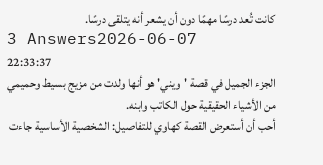كانت تُعد درسًا مهمًا دون أن يشعر أنه يتلقى درسًا.
3 Answers2026-06-07 22:33:37
الجزء الجميل في قصة 'ويني' هو أنها ولدت من مزيج بسيط وحميمي من الأشياء الحقيقية حول الكاتب وابنه.
أحب أن أستعرض القصة كهاوي للتفاصيل: الشخصية الأساسية جاءت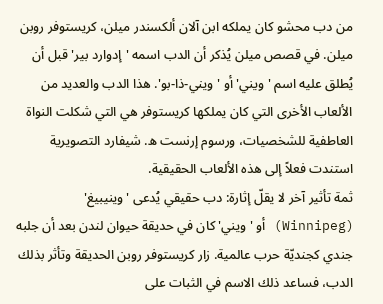من دب محشو كان يملكه ابن آلان ألكسندر ميلن، كريستوفر روبن ميلن. في قصص ميلن يُذكر أن الدب اسمه 'إدوارد بير' قبل أن يُطلق عليه اسم 'ويني' أو 'ويني-ذا-بو'. هذا الدب والعديد من الألعاب الأخرى التي كان يملكها كريستوفر هي التي شكلت النواة العاطفية للشخصيات، ورسوم إرنست ه. شيفارد التصويرية استندت فعلاً إلى هذه الألعاب الحقيقية.
ثمة تأثير آخر لا يقلّ إثارة: دب حقيقي يُدعى 'وينيبيغ' (Winnipeg) أو 'ويني' كان في حديقة حيوان لندن بعد أن جلبه جندي كجنديّة حرب عالمية. زار كريستوفر روبن الحديقة وتأثر بذلك الدب، فساعد ذلك الاسم في الثبات على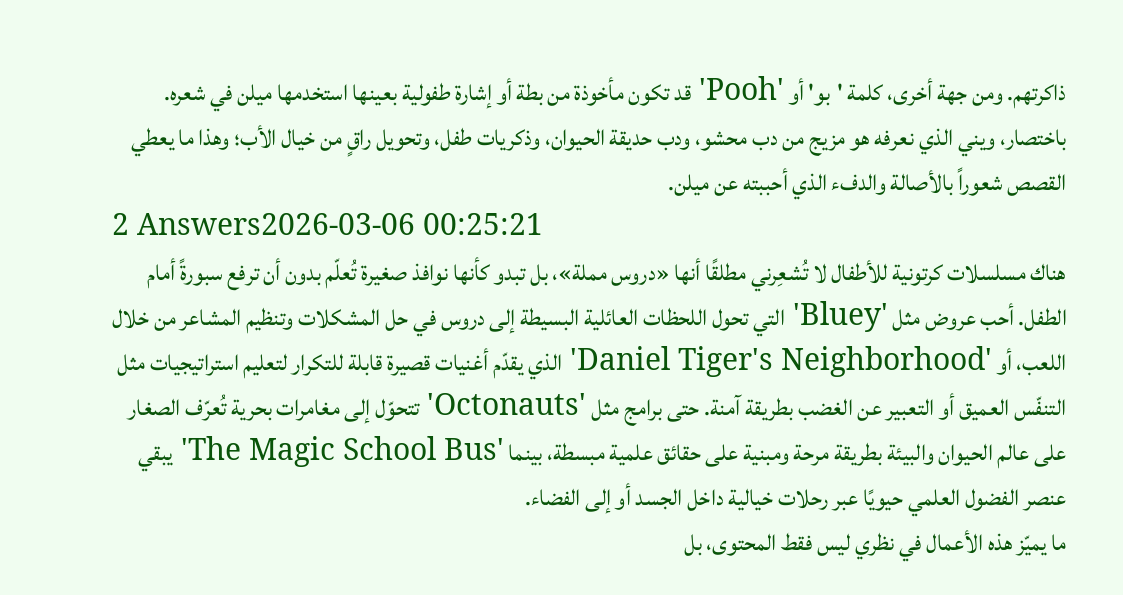ذاكرتهم. ومن جهة أخرى، كلمة 'بو' أو 'Pooh' قد تكون مأخوذة من بطة أو إشارة طفولية بعينها استخدمها ميلن في شعره. باختصار، ويني الذي نعرفه هو مزيج من دب محشو، ودب حديقة الحيوان، وذكريات طفل، وتحويل راقٍ من خيال الأب؛ وهذا ما يعطي القصص شعوراً بالأصالة والدفء الذي أحببته عن ميلن.
2 Answers2026-03-06 00:25:21
هناك مسلسلات كرتونية للأطفال لا تُشعِرني مطلقًا أنها «دروس مملة»، بل تبدو كأنها نوافذ صغيرة تُعلّم بدون أن ترفع سبورةً أمام الطفل. أحب عروض مثل 'Bluey' التي تحول اللحظات العائلية البسيطة إلى دروس في حل المشكلات وتنظيم المشاعر من خلال اللعب، أو 'Daniel Tiger's Neighborhood' الذي يقدّم أغنيات قصيرة قابلة للتكرار لتعليم استراتيجيات مثل التنفّس العميق أو التعبير عن الغضب بطريقة آمنة. حتى برامج مثل 'Octonauts' تتحوّل إلى مغامرات بحرية تُعرّف الصغار على عالم الحيوان والبيئة بطريقة مرحة ومبنية على حقائق علمية مبسطة، بينما 'The Magic School Bus' يبقي عنصر الفضول العلمي حيويًا عبر رحلات خيالية داخل الجسد أو إلى الفضاء.
ما يميّز هذه الأعمال في نظري ليس فقط المحتوى، بل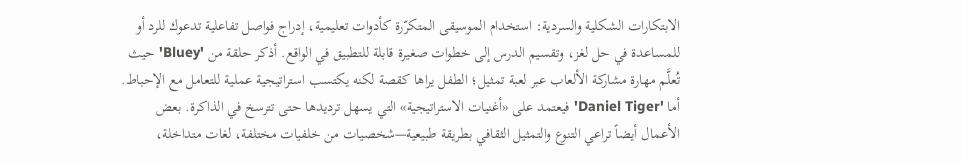الابتكارات الشكلية والسردية: استخدام الموسيقى المتكرّرة كأدوات تعليمية، إدراج فواصل تفاعلية تدعوك للرد أو للمساعدة في حل لغز، وتقسيم الدرس إلى خطوات صغيرة قابلة للتطبيق في الواقع. أذكر حلقة من 'Bluey' حيث تُعلَّم مهارة مشاركة الألعاب عبر لعبة تمثيل؛ الطفل يراها كقصة لكنه يكتسب استراتيجية عملية للتعامل مع الإحباط. أما 'Daniel Tiger' فيعتمد على «أغنيات الاستراتيجية» التي يسهل ترديدها حتى تترسخ في الذاكرة. بعض الأعمال أيضاً تراعي التنوع والتمثيل الثقافي بطريقة طبيعية—شخصيات من خلفيات مختلفة، لغات متداخلة،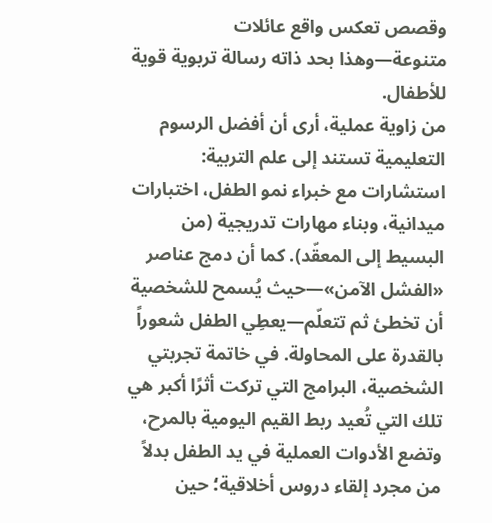وقصص تعكس واقع عائلات متنوعة—وهذا بحد ذاته رسالة تربوية قوية للأطفال.
من زاوية عملية، أرى أن أفضل الرسوم التعليمية تستند إلى علم التربية: استشارات مع خبراء نمو الطفل، اختبارات ميدانية، وبناء مهارات تدريجية (من البسيط إلى المعقّد). كما أن دمج عناصر «الفشل الآمن»—حيث يُسمح للشخصية أن تخطئ ثم تتعلّم—يعطِي الطفل شعوراً بالقدرة على المحاولة. في خاتمة تجربتي الشخصية، البرامج التي تركت أثرًا أكبر هي تلك التي تُعيد ربط القيم اليومية بالمرح، وتضع الأدوات العملية في يد الطفل بدلاً من مجرد إلقاء دروس أخلاقية؛ حين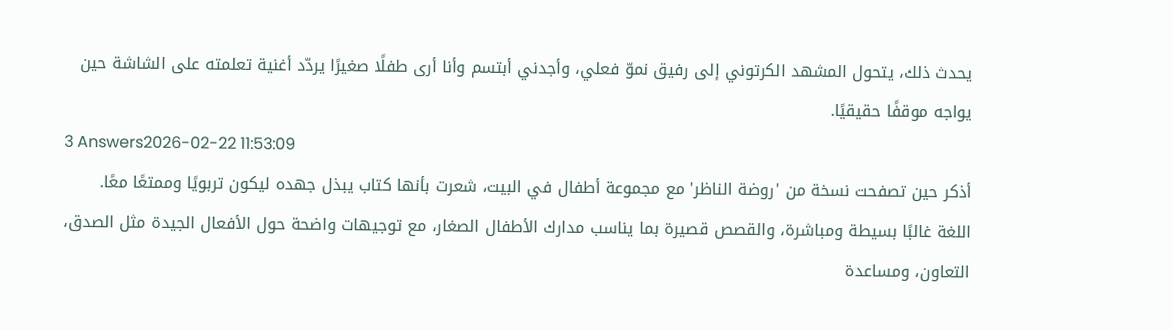يحدث ذلك، يتحول المشهد الكرتوني إلى رفيق نموّ فعلي، وأجدني أبتسم وأنا أرى طفلًا صغيرًا يردّد أغنية تعلمته على الشاشة حين يواجه موقفًا حقيقيًا.
3 Answers2026-02-22 11:53:09
أذكر حين تصفحت نسخة من 'روضة الناظر' مع مجموعة أطفال في البيت، شعرت بأنها كتاب يبذل جهده ليكون تربويًا وممتعًا معًا. اللغة غالبًا بسيطة ومباشرة، والقصص قصيرة بما يناسب مدارك الأطفال الصغار، مع توجيهات واضحة حول الأفعال الجيدة مثل الصدق، التعاون، ومساعدة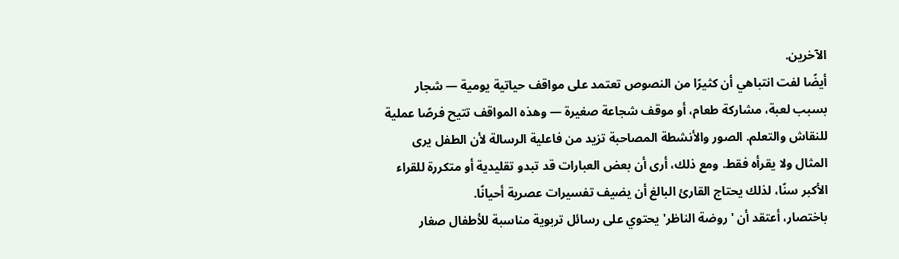الآخرين.
أيضًا لفت انتباهي أن كثيرًا من النصوص تعتمد على مواقف حياتية يومية — شجار بسبب لعبة، مشاركة طعام، أو موقف شجاعة صغيرة — وهذه المواقف تتيح فرصًا عملية للنقاش والتعلم. الصور والأنشطة المصاحبة تزيد من فاعلية الرسالة لأن الطفل يرى المثال ولا يقرأه فقط. ومع ذلك، أرى أن بعض العبارات قد تبدو تقليدية أو متكررة للقراء الأكبر سنًا، لذلك يحتاج القارئ البالغ أن يضيف تفسيرات عصرية أحيانًا.
باختصار، أعتقد أن 'روضة الناظر' يحتوي على رسائل تربوية مناسبة للأطفال صغار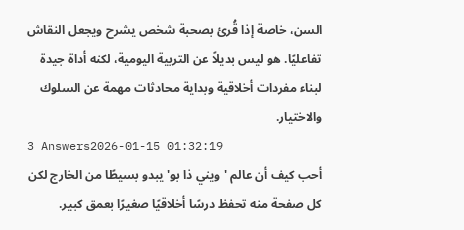السن، خاصة إذا قُرئ بصحبة شخص يشرح ويجعل النقاش تفاعليًا. هو ليس بديلاً عن التربية اليومية، لكنه أداة جيدة لبناء مفردات أخلاقية وبداية محادثات مهمة عن السلوك والاختيار.
3 Answers2026-01-15 01:32:19
أحب كيف أن عالم 'ويني ذا بو' يبدو بسيطًا من الخارج لكن كل صفحة منه تحفظ درسًا أخلاقيًا صغيرًا بعمق كبير.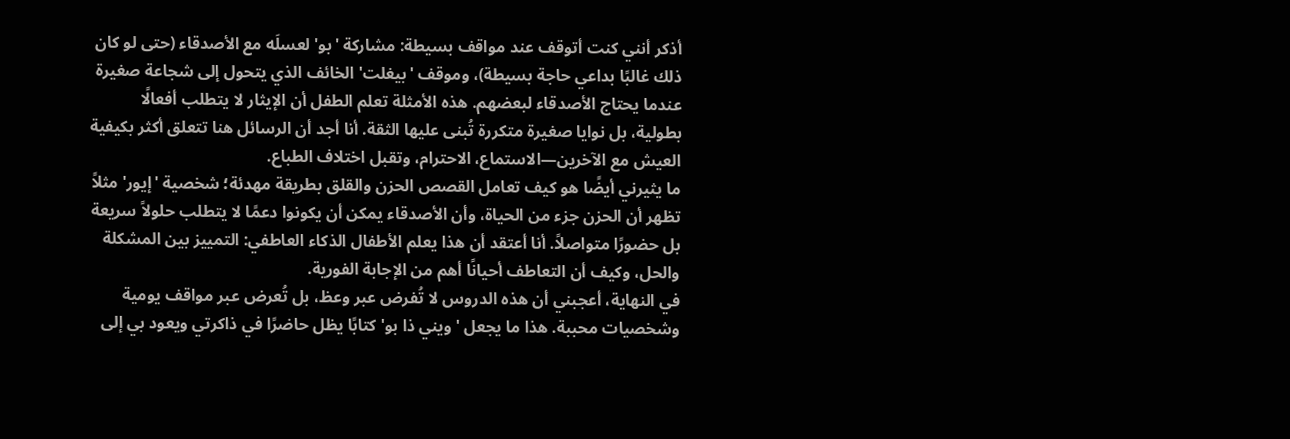أذكر أنني كنت أتوقف عند مواقف بسيطة: مشاركة 'بو' لعسلَه مع الأصدقاء (حتى لو كان ذلك غالبًا بداعي حاجة بسيطة)، وموقف 'بيغلت' الخائف الذي يتحول إلى شجاعة صغيرة عندما يحتاج الأصدقاء لبعضهم. هذه الأمثلة تعلم الطفل أن الإيثار لا يتطلب أفعالًا بطولية، بل نوايا صغيرة متكررة تُبنى عليها الثقة. أنا أجد أن الرسائل هنا تتعلق أكثر بكيفية العيش مع الآخرين—الاستماع، الاحترام، وتقبل اختلاف الطباع.
ما يثيرني أيضًا هو كيف تعامل القصص الحزن والقلق بطريقة مهدئة؛ شخصية 'إيور' مثلاً تظهر أن الحزن جزء من الحياة، وأن الأصدقاء يمكن أن يكونوا دعمًا لا يتطلب حلولاً سريعة بل حضورًا متواصلاً. أنا أعتقد أن هذا يعلم الأطفال الذكاء العاطفي: التمييز بين المشكلة والحل، وكيف أن التعاطف أحيانًا أهم من الإجابة الفورية.
في النهاية، أعجبني أن هذه الدروس لا تُفرض عبر وعظ، بل تُعرض عبر مواقف يومية وشخصيات محببة. هذا ما يجعل 'ويني ذا بو' كتابًا يظل حاضرًا في ذاكرتي ويعود بي إلى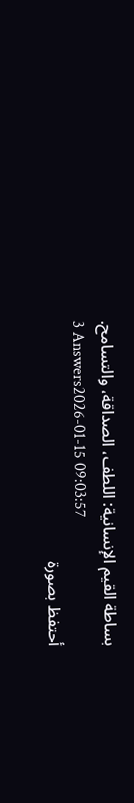بساطة القيم الإنسانية: اللطف، الصداقة، والتسامح.
3 Answers2026-01-15 09:03:57
أحتفظ بصورة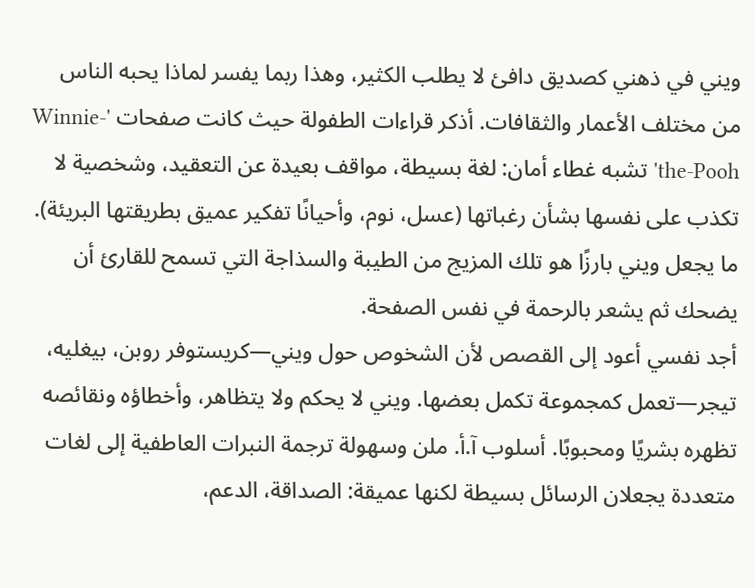ويني في ذهني كصديق دافئ لا يطلب الكثير، وهذا ربما يفسر لماذا يحبه الناس من مختلف الأعمار والثقافات. أذكر قراءات الطفولة حيث كانت صفحات 'Winnie-the-Pooh' تشبه غطاء أمان: لغة بسيطة، مواقف بعيدة عن التعقيد، وشخصية لا تكذب على نفسها بشأن رغباتها (عسل، نوم، وأحيانًا تفكير عميق بطريقتها البريئة). ما يجعل ويني بارزًا هو تلك المزيج من الطيبة والسذاجة التي تسمح للقارئ أن يضحك ثم يشعر بالرحمة في نفس الصفحة.
أجد نفسي أعود إلى القصص لأن الشخوص حول ويني—كريستوفر روبن، بيغليه، تيجر—تعمل كمجموعة تكمل بعضها. ويني لا يحكم ولا يتظاهر، وأخطاؤه ونقائصه تظهره بشريًا ومحبوبًا. أسلوب آ.أ. ملن وسهولة ترجمة النبرات العاطفية إلى لغات متعددة يجعلان الرسائل بسيطة لكنها عميقة: الصداقة، الدعم،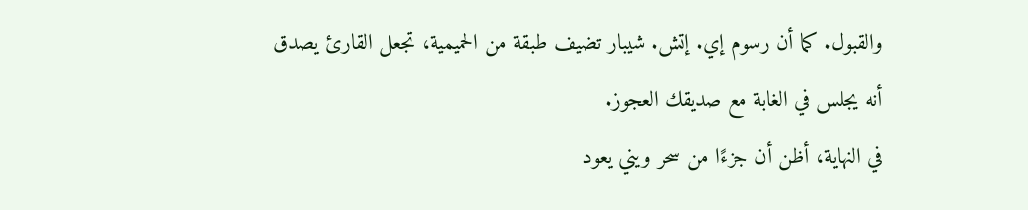والقبول. كما أن رسوم إي. إتش. شيبار تضيف طبقة من الحميمية، تجعل القارئ يصدق أنه يجلس في الغابة مع صديقك العجوز.
في النهاية، أظن أن جزءًا من سحر ويني يعود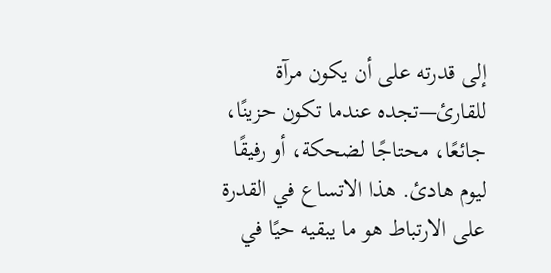إلى قدرته على أن يكون مرآة للقارئ—تجده عندما تكون حزينًا، جائعًا، محتاجًا لضحكة، أو رفيقًا ليوم هادئ. هذا الاتساع في القدرة على الارتباط هو ما يبقيه حيًا في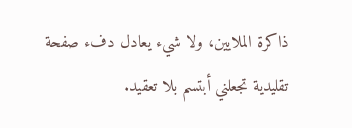ذاكرة الملايين، ولا شيء يعادل دفء صفحة تقليدية تجعلني أبتسم بلا تعقيد.